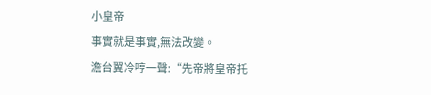小皇帝
事實就是事實,無法改變。
澹台翼冷哼一聲:“先帝將皇帝托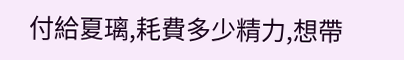付給夏璃,耗費多少精力,想帶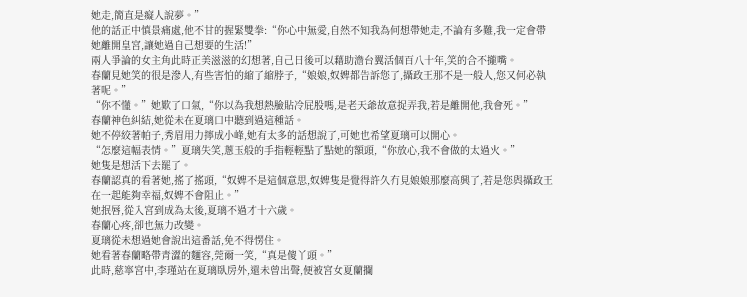她走,簡直是癡人說夢。”
他的話正中慎景痛處,他不甘的握緊雙拳:“你心中無愛,自然不知我為何想帶她走,不論有多難,我一定會帶她離開皇宮,讓她過自己想要的生活!”
兩人爭論的女主角此時正美滋滋的幻想著,自己日後可以藉助澹台翼活個百八十年,笑的合不攏嘴。
春蘭見她笑的很是滲人,有些害怕的縮了縮脖子,“娘娘,奴婢都告訴您了,攝政王那不是一般人,您又何必執著呢。”
“你不懂。”她歎了口氣,“你以為我想熱臉貼冷屁股嗎,是老天爺故意捉弄我,若是離開他,我會死。”
春蘭神色糾結,她從未在夏璃口中聽到過這種話。
她不停絞著帕子,秀眉用力擰成小峰,她有太多的話想說了,可她也希望夏璃可以開心。
“怎麼這幅表情。”夏璃失笑,蔥玉般的手指輕輕點了點她的額頭,“你放心,我不會做的太過火。”
她隻是想活下去罷了。
春蘭認真的看著她,搖了搖頭,“奴婢不是這個意思,奴婢隻是覺得許久冇見娘娘那麼高興了,若是您與攝政王在一起能夠幸福,奴婢不會阻止。”
她抿唇,從入宮到成為太後,夏璃不過才十六歲。
春蘭心疼,卻也無力改變。
夏璃從未想過她會說出這番話,免不得愣住。
她看著春蘭略帶青澀的麵容,莞爾一笑,“真是傻丫頭。”
此時,慈寧宮中,李瑾站在夏璃臥房外,還未曾出聲,便被宮女夏蘭攔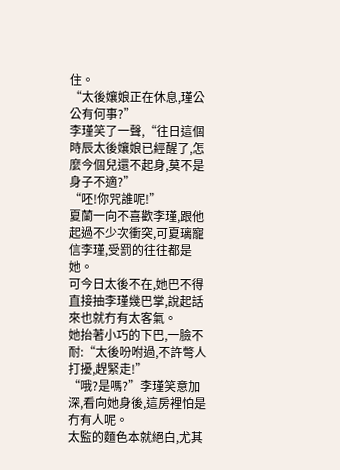住。
“太後孃娘正在休息,瑾公公有何事?”
李瑾笑了一聲,“往日這個時辰太後孃娘已經醒了,怎麼今個兒還不起身,莫不是身子不適?”
“呸!你咒誰呢!”
夏蘭一向不喜歡李瑾,跟他起過不少次衝突,可夏璃寵信李瑾,受罰的往往都是她。
可今日太後不在,她巴不得直接抽李瑾幾巴掌,說起話來也就冇有太客氣。
她抬著小巧的下巴,一臉不耐:“太後吩咐過,不許彆人打擾,趕緊走!”
“哦?是嗎?”李瑾笑意加深,看向她身後,這房裡怕是冇有人呢。
太監的麵色本就絕白,尤其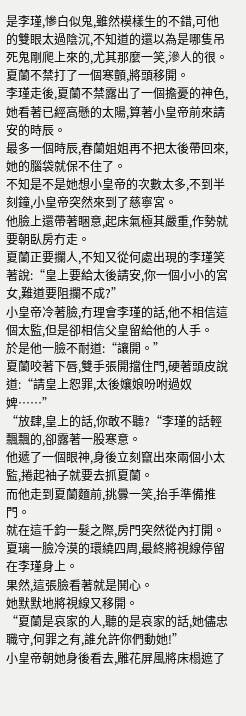是李瑾,慘白似鬼,雖然模樣生的不錯,可他的雙眼太過陰沉,不知道的還以為是哪隻吊死鬼剛爬上來的,尤其那麼一笑,滲人的很。
夏蘭不禁打了一個寒顫,將頭移開。
李瑾走後,夏蘭不禁露出了一個擔憂的神色,她看著已經高懸的太陽,算著小皇帝前來請安的時辰。
最多一個時辰,春蘭姐姐再不把太後帶回來,她的腦袋就保不住了。
不知是不是她想小皇帝的次數太多,不到半刻鐘,小皇帝突然來到了慈寧宮。
他臉上還帶著睏意,起床氣極其嚴重,作勢就要朝臥房冇走。
夏蘭正要攔人,不知又從何處出現的李瑾笑著說:“皇上要給太後請安,你一個小小的宮女,難道要阻攔不成?”
小皇帝冷著臉,冇理會李瑾的話,他不相信這個太監,但是卻相信父皇留給他的人手。
於是他一臉不耐道:“讓開。”
夏蘭咬著下唇,雙手張開擋住門,硬著頭皮說道:“請皇上恕罪,太後孃娘吩咐過奴婢……”
“放肆,皇上的話,你敢不聽?“李瑾的話輕飄飄的,卻露著一股寒意。
他遞了一個眼神,身後立刻竄出來兩個小太監,捲起袖子就要去抓夏蘭。
而他走到夏蘭麵前,挑釁一笑,抬手準備推門。
就在這千鈞一髮之際,房門突然從內打開。
夏璃一臉冷漠的環繞四周,最終將視線停留在李瑾身上。
果然,這張臉看著就是鬨心。
她默默地將視線又移開。
“夏蘭是哀家的人,聽的是哀家的話,她儘忠職守,何罪之有,誰允許你們動她!”
小皇帝朝她身後看去,雕花屏風將床榻遮了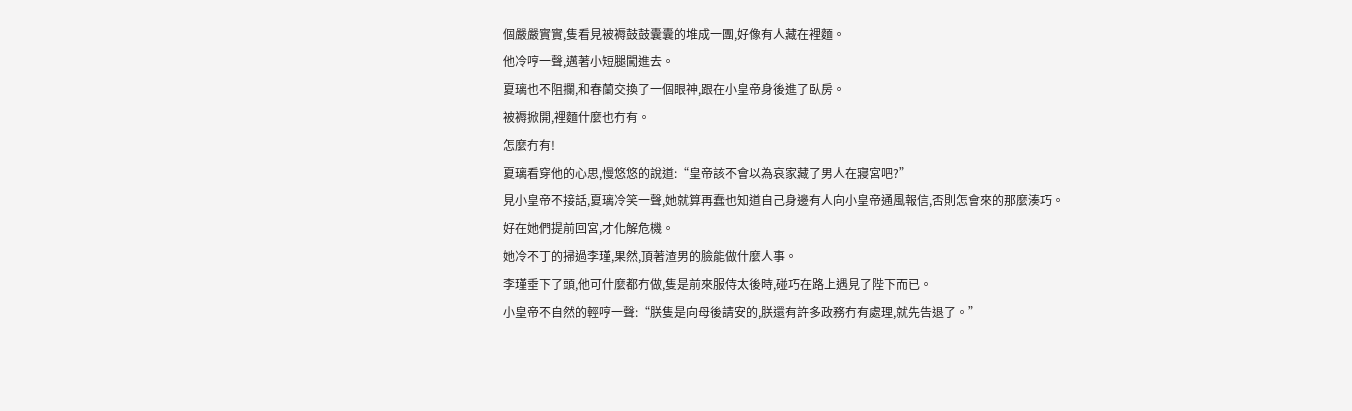個嚴嚴實實,隻看見被褥鼓鼓囊囊的堆成一團,好像有人藏在裡麵。
他冷哼一聲,邁著小短腿闖進去。
夏璃也不阻攔,和春蘭交換了一個眼神,跟在小皇帝身後進了臥房。
被褥掀開,裡麵什麼也冇有。
怎麼冇有!
夏璃看穿他的心思,慢悠悠的說道:“皇帝該不會以為哀家藏了男人在寢宮吧?”
見小皇帝不接話,夏璃冷笑一聲,她就算再蠢也知道自己身邊有人向小皇帝通風報信,否則怎會來的那麼湊巧。
好在她們提前回宮,才化解危機。
她冷不丁的掃過李瑾,果然,頂著渣男的臉能做什麼人事。
李瑾垂下了頭,他可什麼都冇做,隻是前來服侍太後時,碰巧在路上遇見了陛下而已。
小皇帝不自然的輕哼一聲:“朕隻是向母後請安的,朕還有許多政務冇有處理,就先告退了。”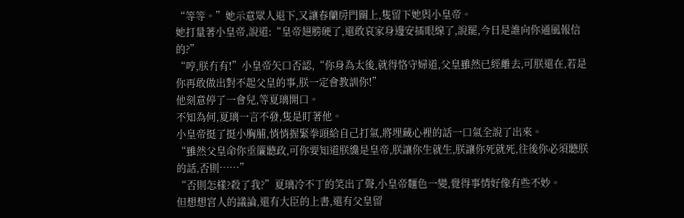“等等。”她示意眾人退下,又讓春蘭房門關上,隻留下她與小皇帝。
她打量著小皇帝,說道:“皇帝翅膀硬了,還敢哀家身邊安插眼線了,說罷,今日是誰向你通風報信的?”
“哼,朕冇有!”小皇帝矢口否認,“你身為太後,就得恪守婦道,父皇雖然已經離去,可朕還在,若是你再敢做出對不起父皇的事,朕一定會教訓你!”
他刻意停了一會兒,等夏璃開口。
不知為何,夏璃一言不發,隻是盯著他。
小皇帝挺了挺小胸脯,悄悄握緊拳頭給自己打氣,將埋藏心裡的話一口氣全說了出來。
“雖然父皇命你垂簾聽政,可你要知道朕纔是皇帝,朕讓你生就生,朕讓你死就死,往後你必須聽朕的話,否則……”
“否則怎樣?殺了我?”夏璃冷不丁的笑出了聲,小皇帝麵色一變,覺得事情好像有些不妙。
但想想宮人的議論,還有大臣的上書,還有父皇留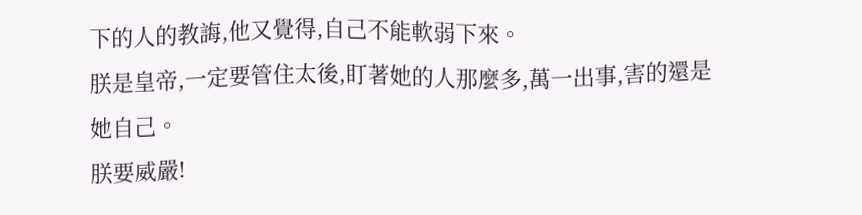下的人的教誨,他又覺得,自己不能軟弱下來。
朕是皇帝,一定要管住太後,盯著她的人那麼多,萬一出事,害的還是她自己。
朕要威嚴!